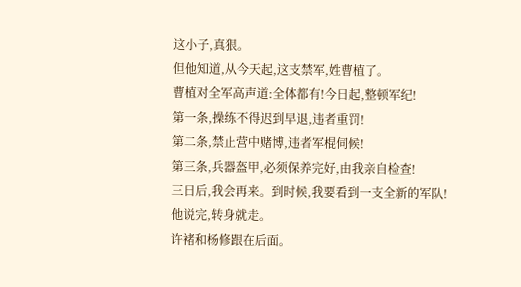这小子,真狠。
但他知道,从今天起,这支禁军,姓曹植了。
曹植对全军高声道:全体都有!今日起,整顿军纪!
第一条,操练不得迟到早退,违者重罚!
第二条,禁止营中赌博,违者军棍伺候!
第三条,兵器盔甲,必须保养完好,由我亲自检查!
三日后,我会再来。到时候,我要看到一支全新的军队!
他说完,转身就走。
许褚和杨修跟在后面。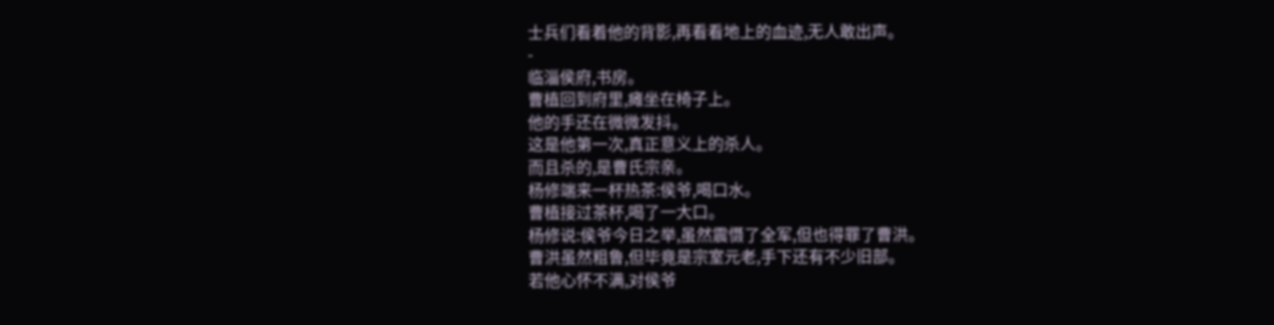士兵们看着他的背影,再看看地上的血迹,无人敢出声。
-
临淄侯府,书房。
曹植回到府里,瘫坐在椅子上。
他的手还在微微发抖。
这是他第一次,真正意义上的杀人。
而且杀的,是曹氏宗亲。
杨修端来一杯热茶:侯爷,喝口水。
曹植接过茶杯,喝了一大口。
杨修说:侯爷今日之举,虽然震慑了全军,但也得罪了曹洪。
曹洪虽然粗鲁,但毕竟是宗室元老,手下还有不少旧部。
若他心怀不满,对侯爷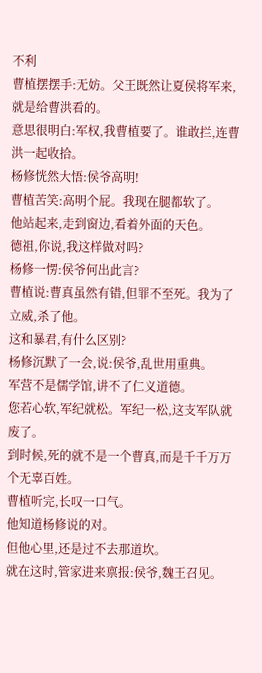不利
曹植摆摆手:无妨。父王既然让夏侯将军来,就是给曹洪看的。
意思很明白:军权,我曹植要了。谁敢拦,连曹洪一起收拾。
杨修恍然大悟:侯爷高明!
曹植苦笑:高明个屁。我现在腿都软了。
他站起来,走到窗边,看着外面的天色。
德祖,你说,我这样做对吗?
杨修一愣:侯爷何出此言?
曹植说:曹真虽然有错,但罪不至死。我为了立威,杀了他。
这和暴君,有什么区别?
杨修沉默了一会,说:侯爷,乱世用重典。
军营不是儒学馆,讲不了仁义道德。
您若心软,军纪就松。军纪一松,这支军队就废了。
到时候,死的就不是一个曹真,而是千千万万个无辜百姓。
曹植听完,长叹一口气。
他知道杨修说的对。
但他心里,还是过不去那道坎。
就在这时,管家进来禀报:侯爷,魏王召见。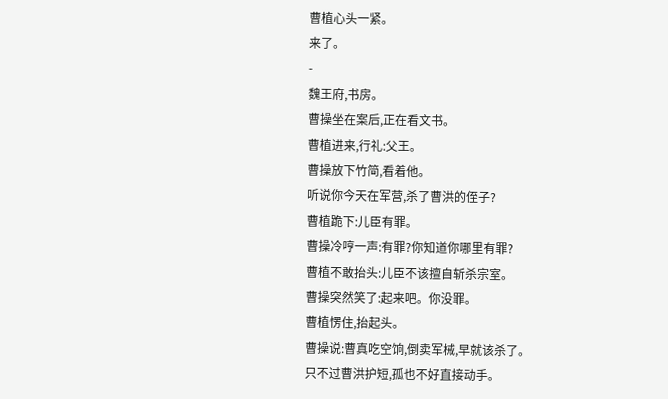曹植心头一紧。
来了。
-
魏王府,书房。
曹操坐在案后,正在看文书。
曹植进来,行礼:父王。
曹操放下竹简,看着他。
听说你今天在军营,杀了曹洪的侄子?
曹植跪下:儿臣有罪。
曹操冷哼一声:有罪?你知道你哪里有罪?
曹植不敢抬头:儿臣不该擅自斩杀宗室。
曹操突然笑了:起来吧。你没罪。
曹植愣住,抬起头。
曹操说:曹真吃空饷,倒卖军械,早就该杀了。
只不过曹洪护短,孤也不好直接动手。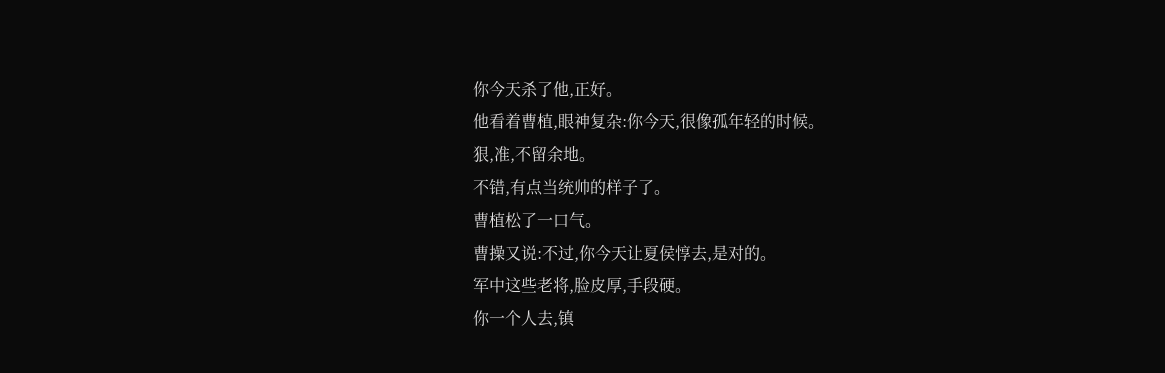你今天杀了他,正好。
他看着曹植,眼神复杂:你今天,很像孤年轻的时候。
狠,准,不留余地。
不错,有点当统帅的样子了。
曹植松了一口气。
曹操又说:不过,你今天让夏侯惇去,是对的。
军中这些老将,脸皮厚,手段硬。
你一个人去,镇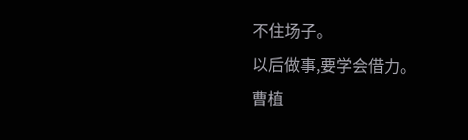不住场子。
以后做事,要学会借力。
曹植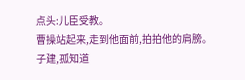点头:儿臣受教。
曹操站起来,走到他面前,拍拍他的肩膀。
子建,孤知道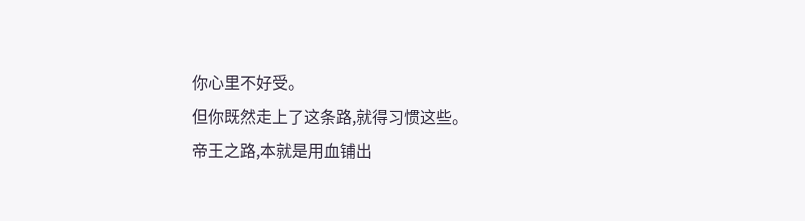你心里不好受。
但你既然走上了这条路,就得习惯这些。
帝王之路,本就是用血铺出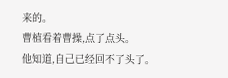来的。
曹植看着曹操,点了点头。
他知道,自己已经回不了头了。